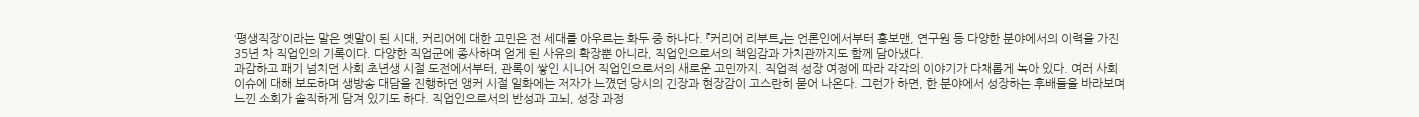‘평생직장’이라는 말은 옛말이 된 시대, 커리어에 대한 고민은 전 세대를 아우르는 화두 중 하나다. 『커리어 리부트』는 언론인에서부터 홍보맨, 연구원 등 다양한 분야에서의 이력을 가진 35년 차 직업인의 기록이다. 다양한 직업군에 종사하며 얻게 된 사유의 확장뿐 아니라, 직업인으로서의 책임감과 가치관까지도 함께 담아냈다.
과감하고 패기 넘치던 사회 초년생 시절 도전에서부터, 관록이 쌓인 시니어 직업인으로서의 새로운 고민까지. 직업적 성장 여정에 따라 각각의 이야기가 다채롭게 녹아 있다. 여러 사회 이슈에 대해 보도하며 생방송 대담을 진행하던 앵커 시절 일화에는 저자가 느꼈던 당시의 긴장과 현장감이 고스란히 묻어 나온다. 그런가 하면, 한 분야에서 성장하는 후배들을 바라보며 느낀 소회가 솔직하게 담겨 있기도 하다. 직업인으로서의 반성과 고뇌, 성장 과정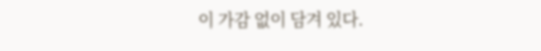이 가감 없이 담겨 있다.